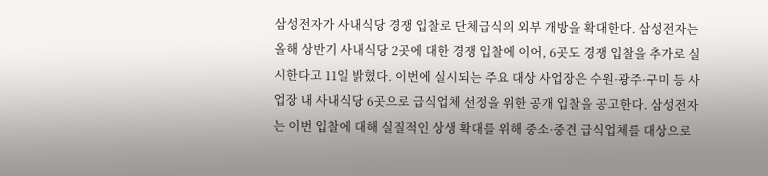삼성전자가 사내식당 경쟁 입찰로 단체급식의 외부 개방을 확대한다. 삼성전자는 올해 상반기 사내식당 2곳에 대한 경쟁 입찰에 이어, 6곳도 경쟁 입찰을 추가로 실시한다고 11일 밝혔다. 이번에 실시되는 주요 대상 사업장은 수원·광주·구미 등 사업장 내 사내식당 6곳으로 급식업체 선정을 위한 공개 입찰을 공고한다. 삼성전자는 이번 입찰에 대해 실질적인 상생 확대를 위해 중소·중견 급식업체를 대상으로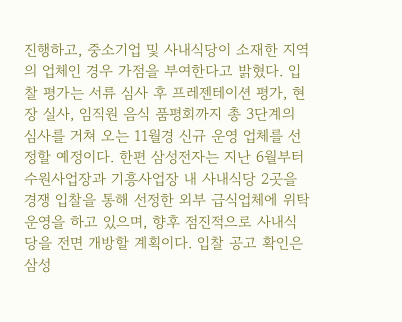진행하고, 중소기업 및 사내식당이 소재한 지역의 업체인 경우 가점을 부여한다고 밝혔다. 입찰 평가는 서류 심사 후 프레젠테이션 평가, 현장 실사, 임직원 음식 품평회까지 총 3단계의 심사를 거쳐 오는 11월경 신규 운영 업체를 선정할 예정이다. 한편 삼성전자는 지난 6월부터 수원사업장과 기흥사업장 내 사내식당 2곳을 경쟁 입찰을 통해 선정한 외부 급식업체에 위탁 운영을 하고 있으며, 향후 점진적으로 사내식당을 전면 개방할 계획이다. 입찰 공고 확인은 삼성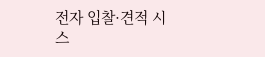전자 입찰·견적 시스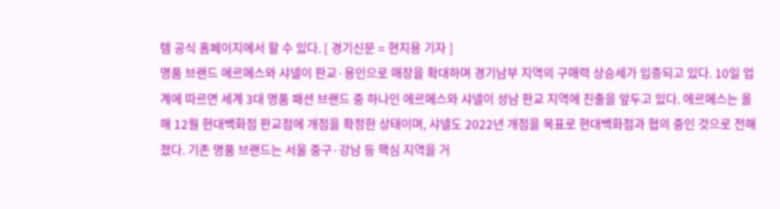템 공식 홈페이지에서 할 수 있다. [ 경기신문 = 현지용 기자 ]
명품 브랜드 에르메스와 샤넬이 판교·용인으로 매장을 확대하며 경기남부 지역의 구매력 상승세가 입증되고 있다. 10일 업계에 따르면 세계 3대 명품 패션 브랜드 중 하나인 에르메스와 샤넬이 성남 판교 지역에 진출을 앞두고 있다. 에르메스는 올해 12월 현대백화점 판교점에 개점을 확정한 상태이며, 샤넬도 2022년 개점을 목표로 현대백화점과 협의 중인 것으로 전해졌다. 기존 명품 브랜드는 서울 중구·강남 등 핵심 지역을 거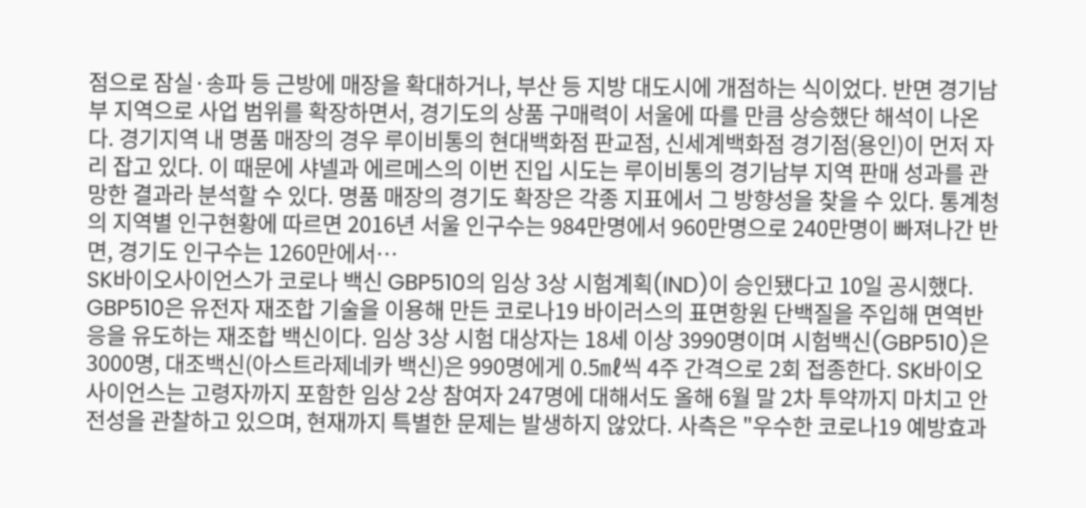점으로 잠실·송파 등 근방에 매장을 확대하거나, 부산 등 지방 대도시에 개점하는 식이었다. 반면 경기남부 지역으로 사업 범위를 확장하면서, 경기도의 상품 구매력이 서울에 따를 만큼 상승했단 해석이 나온다. 경기지역 내 명품 매장의 경우 루이비통의 현대백화점 판교점, 신세계백화점 경기점(용인)이 먼저 자리 잡고 있다. 이 때문에 샤넬과 에르메스의 이번 진입 시도는 루이비통의 경기남부 지역 판매 성과를 관망한 결과라 분석할 수 있다. 명품 매장의 경기도 확장은 각종 지표에서 그 방향성을 찾을 수 있다. 통계청의 지역별 인구현황에 따르면 2016년 서울 인구수는 984만명에서 960만명으로 240만명이 빠져나간 반면, 경기도 인구수는 1260만에서…
SK바이오사이언스가 코로나 백신 GBP510의 임상 3상 시험계획(IND)이 승인됐다고 10일 공시했다. GBP510은 유전자 재조합 기술을 이용해 만든 코로나19 바이러스의 표면항원 단백질을 주입해 면역반응을 유도하는 재조합 백신이다. 임상 3상 시험 대상자는 18세 이상 3990명이며 시험백신(GBP510)은 3000명, 대조백신(아스트라제네카 백신)은 990명에게 0.5㎖씩 4주 간격으로 2회 접종한다. SK바이오사이언스는 고령자까지 포함한 임상 2상 참여자 247명에 대해서도 올해 6월 말 2차 투약까지 마치고 안전성을 관찰하고 있으며, 현재까지 특별한 문제는 발생하지 않았다. 사측은 "우수한 코로나19 예방효과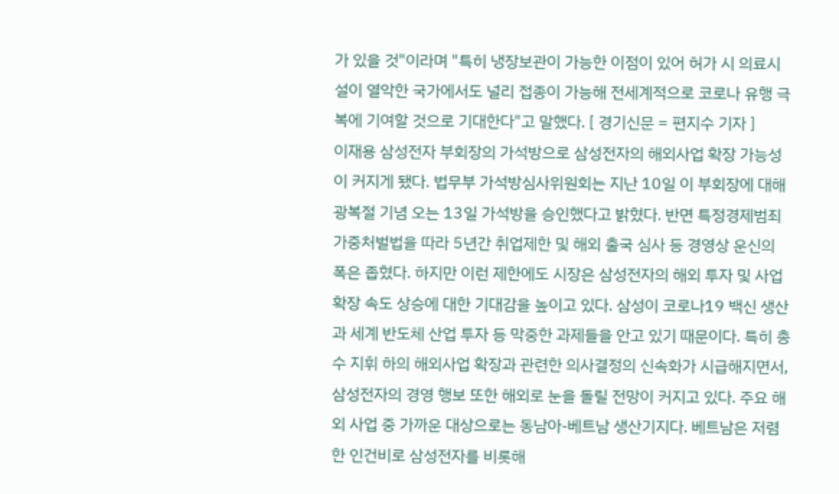가 있을 것"이라며 "특히 냉장보관이 가능한 이점이 있어 허가 시 의료시설이 열악한 국가에서도 널리 접종이 가능해 전세계적으로 코로나 유행 극복에 기여할 것으로 기대한다"고 말했다. [ 경기신문 = 편지수 기자 ]
이재용 삼성전자 부회장의 가석방으로 삼성전자의 해외사업 확장 가능성이 커지게 됐다. 법무부 가석방심사위원회는 지난 10일 이 부회장에 대해 광복절 기념 오는 13일 가석방을 승인했다고 밝혔다. 반면 특정경제범죄가중처벌법을 따라 5년간 취업제한 및 해외 출국 심사 등 경영상 운신의 폭은 좁혔다. 하지만 이런 제한에도 시장은 삼성전자의 해외 투자 및 사업 확장 속도 상승에 대한 기대감을 높이고 있다. 삼성이 코로나19 백신 생산과 세계 반도체 산업 투자 등 막중한 과제들을 안고 있기 때문이다. 특히 총수 지휘 하의 해외사업 확장과 관련한 의사결정의 신속화가 시급해지면서, 삼성전자의 경영 행보 또한 해외로 눈을 돌릴 전망이 커지고 있다. 주요 해외 사업 중 가까운 대상으로는 동남아-베트남 생산기지다. 베트남은 저렴한 인건비로 삼성전자를 비롯해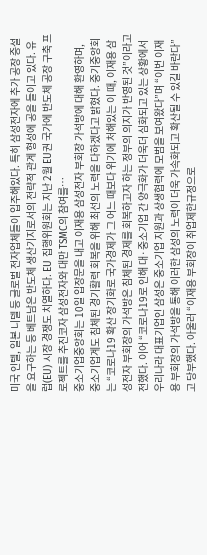미국 인텔, 일본 니델 등 글로벌 전자업체들이 입주해있다. 특히 삼성전자에 추가 공장 증설을 요구하는 등 베트남은 반도체 생산기지로서의 전략적 관계 형성에 공을 들이고 있다. 유럽(EU) 시장 경쟁도 치열하다. EU 집행위원회는 지난 2월 EU권 국가에 반도체 공장 구축 프로젝트를 추진코자 삼성전자와 대만 TSMC의 참여를…
중소기업중앙회는 10일 입장문을 내고 이재용 삼성전자 부회장 가석방에 대해 환영하며, 중소기업계도 침체된 경기활력 회복을 위해 최선의 노력을 다하겠다고 밝혔다. 중기중앙회는 “코로나19 확산 장기화로 국가경제가 그 어느 때보다 위기에 처해있는 이 때, 이재용 삼성전자 부회장의 가석방은 침체된 경제를 회복하고자 하는 정부의 의지가 반영된 것”이라고 전했다. 이어 “코로나19로 인해 대·중소기업 간 양극화가 더욱더 심화되고 있는 상황에서 우리나라 대표기업인 삼성은 중소기업 지원과 상생협력에 모범을 보여왔다”며 “이번 이재용 부회장의 가석방을 통해 이러한 삼성의 노력이 더욱 가속화되고 확산될 수 있길 바란다”고 당부했다. 아울러 “이재용 부회장이 취업제한규정으로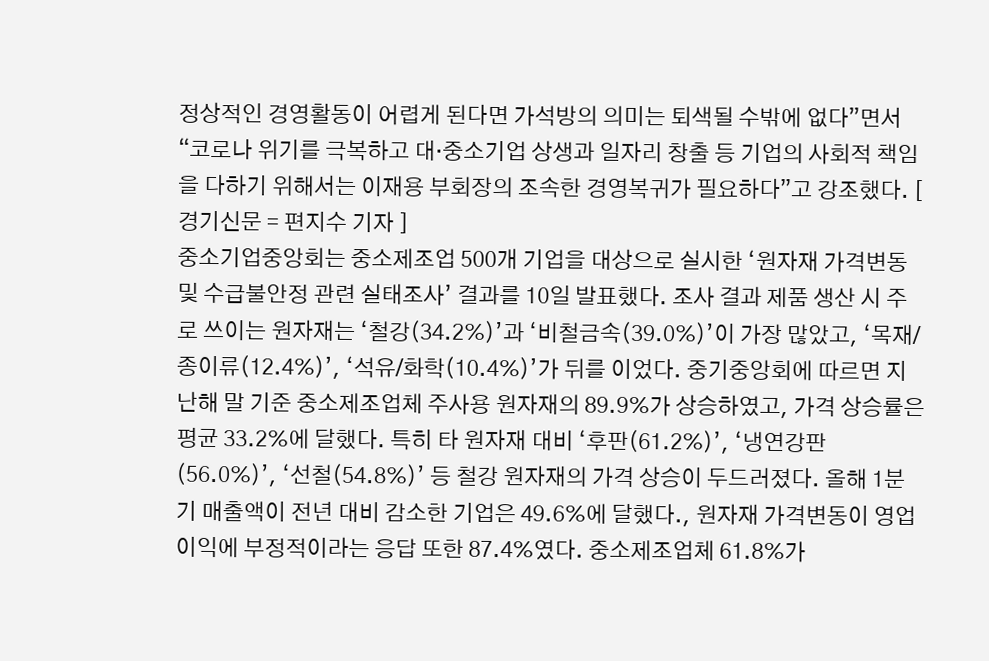정상적인 경영활동이 어렵게 된다면 가석방의 의미는 퇴색될 수밖에 없다”면서“코로나 위기를 극복하고 대·중소기업 상생과 일자리 창출 등 기업의 사회적 책임을 다하기 위해서는 이재용 부회장의 조속한 경영복귀가 필요하다”고 강조했다. [ 경기신문 = 편지수 기자 ]
중소기업중앙회는 중소제조업 500개 기업을 대상으로 실시한 ‘원자재 가격변동 및 수급불안정 관련 실태조사’ 결과를 10일 발표했다. 조사 결과 제품 생산 시 주로 쓰이는 원자재는 ‘철강(34.2%)’과 ‘비철금속(39.0%)’이 가장 많았고, ‘목재/종이류(12.4%)’, ‘석유/화학(10.4%)’가 뒤를 이었다. 중기중앙회에 따르면 지난해 말 기준 중소제조업체 주사용 원자재의 89.9%가 상승하였고, 가격 상승률은 평균 33.2%에 달했다. 특히 타 원자재 대비 ‘후판(61.2%)’, ‘냉연강판(56.0%)’, ‘선철(54.8%)’ 등 철강 원자재의 가격 상승이 두드러졌다. 올해 1분기 매출액이 전년 대비 감소한 기업은 49.6%에 달했다., 원자재 가격변동이 영업이익에 부정적이라는 응답 또한 87.4%였다. 중소제조업체 61.8%가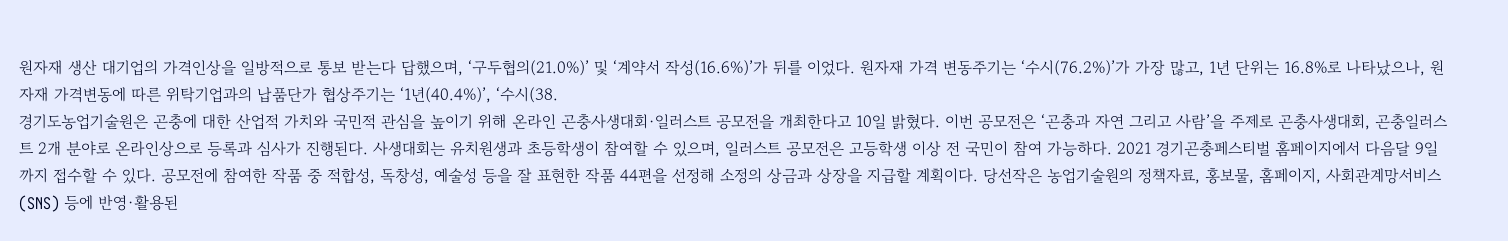원자재 생산 대기업의 가격인상을 일방적으로 통보 받는다 답했으며, ‘구두협의(21.0%)’ 및 ‘계약서 작성(16.6%)’가 뒤를 이었다. 원자재 가격 변동주기는 ‘수시(76.2%)’가 가장 많고, 1년 단위는 16.8%로 나타났으나, 원자재 가격변동에 따른 위탁기업과의 납품단가 협상주기는 ‘1년(40.4%)’, ‘수시(38.
경기도농업기술원은 곤충에 대한 산업적 가치와 국민적 관심을 높이기 위해 온라인 곤충사생대회·일러스트 공모전을 개최한다고 10일 밝혔다. 이번 공모전은 ‘곤충과 자연 그리고 사람’을 주제로 곤충사생대회, 곤충일러스트 2개 분야로 온라인상으로 등록과 심사가 진행된다. 사생대회는 유치원생과 초등학생이 참여할 수 있으며, 일러스트 공모전은 고등학생 이상 전 국민이 참여 가능하다. 2021 경기곤충페스티벌 홈페이지에서 다음달 9일까지 접수할 수 있다. 공모전에 참여한 작품 중 적합성, 독창성, 예술성 등을 잘 표현한 작품 44편을 선정해 소정의 상금과 상장을 지급할 계획이다. 당선작은 농업기술원의 정책자료, 홍보물, 홈페이지, 사회관계망서비스(SNS) 등에 반영·활용된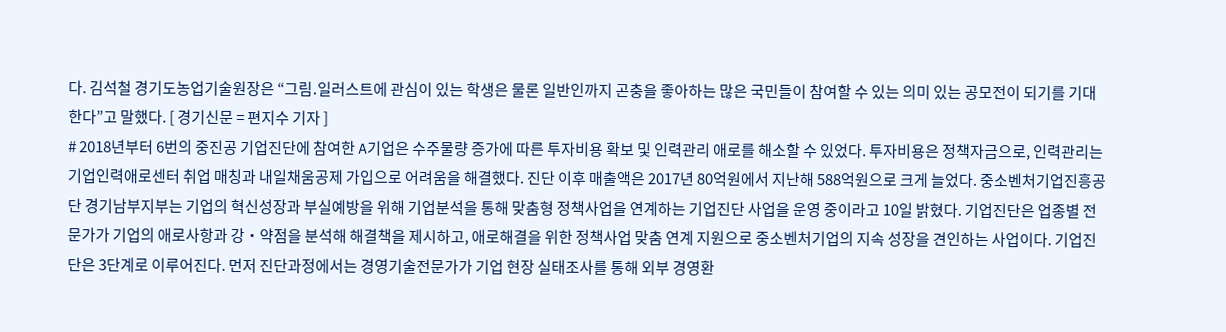다. 김석철 경기도농업기술원장은 “그림․일러스트에 관심이 있는 학생은 물론 일반인까지 곤충을 좋아하는 많은 국민들이 참여할 수 있는 의미 있는 공모전이 되기를 기대한다”고 말했다. [ 경기신문 = 편지수 기자 ]
# 2018년부터 6번의 중진공 기업진단에 참여한 A기업은 수주물량 증가에 따른 투자비용 확보 및 인력관리 애로를 해소할 수 있었다. 투자비용은 정책자금으로, 인력관리는 기업인력애로센터 취업 매칭과 내일채움공제 가입으로 어려움을 해결했다. 진단 이후 매출액은 2017년 80억원에서 지난해 588억원으로 크게 늘었다. 중소벤처기업진흥공단 경기남부지부는 기업의 혁신성장과 부실예방을 위해 기업분석을 통해 맞춤형 정책사업을 연계하는 기업진단 사업을 운영 중이라고 10일 밝혔다. 기업진단은 업종별 전문가가 기업의 애로사항과 강‧약점을 분석해 해결책을 제시하고, 애로해결을 위한 정책사업 맞춤 연계 지원으로 중소벤처기업의 지속 성장을 견인하는 사업이다. 기업진단은 3단계로 이루어진다. 먼저 진단과정에서는 경영기술전문가가 기업 현장 실태조사를 통해 외부 경영환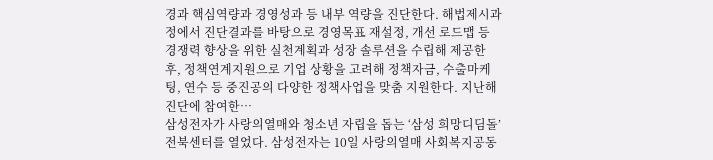경과 핵심역량과 경영성과 등 내부 역량을 진단한다. 해법제시과정에서 진단결과를 바탕으로 경영목표 재설정, 개선 로드맵 등 경쟁력 향상을 위한 실천계획과 성장 솔루션을 수립해 제공한 후, 정책연계지원으로 기업 상황을 고려해 정책자금, 수출마케팅, 연수 등 중진공의 다양한 정책사업을 맞춤 지원한다. 지난해 진단에 참여한…
삼성전자가 사랑의열매와 청소년 자립을 돕는 ‘삼성 희망디딤돌’ 전북센터를 열었다. 삼성전자는 10일 사랑의열매 사회복지공동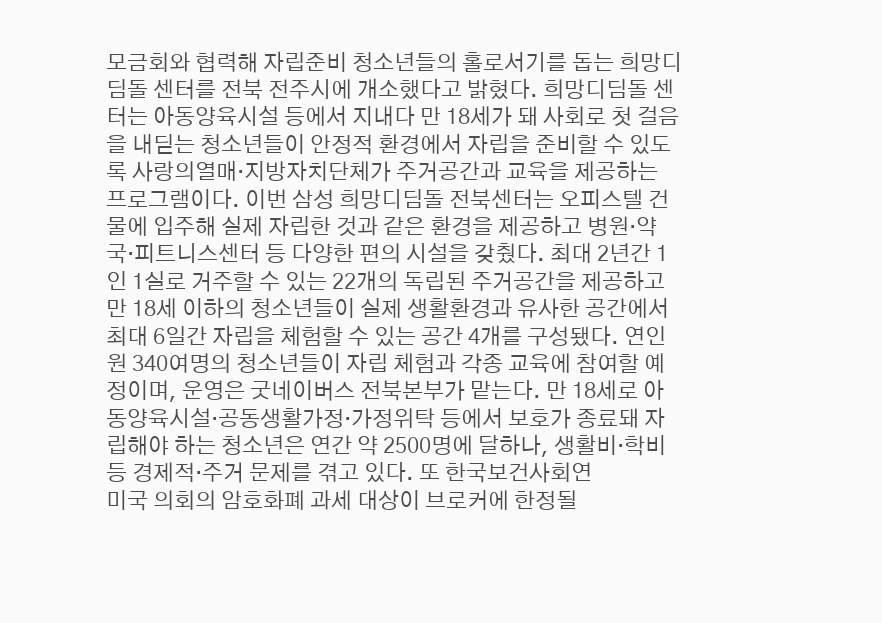모금회와 협력해 자립준비 청소년들의 홀로서기를 돕는 희망디딤돌 센터를 전북 전주시에 개소했다고 밝혔다. 희망디딤돌 센터는 아동양육시설 등에서 지내다 만 18세가 돼 사회로 첫 걸음을 내딛는 청소년들이 안정적 환경에서 자립을 준비할 수 있도록 사랑의열매·지방자치단체가 주거공간과 교육을 제공하는 프로그램이다. 이번 삼성 희망디딤돌 전북센터는 오피스텔 건물에 입주해 실제 자립한 것과 같은 환경을 제공하고 병원·약국·피트니스센터 등 다양한 편의 시설을 갖췄다. 최대 2년간 1인 1실로 거주할 수 있는 22개의 독립된 주거공간을 제공하고 만 18세 이하의 청소년들이 실제 생활환경과 유사한 공간에서 최대 6일간 자립을 체험할 수 있는 공간 4개를 구성됐다. 연인원 340여명의 청소년들이 자립 체험과 각종 교육에 참여할 예정이며, 운영은 굿네이버스 전북본부가 맡는다. 만 18세로 아동양육시설·공동생활가정·가정위탁 등에서 보호가 종료돼 자립해야 하는 청소년은 연간 약 2500명에 달하나, 생활비·학비 등 경제적·주거 문제를 겪고 있다. 또 한국보건사회연
미국 의회의 암호화폐 과세 대상이 브로커에 한정될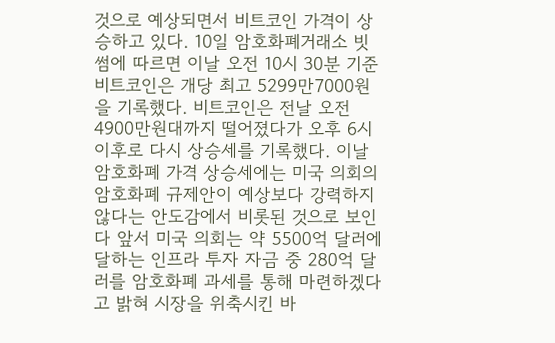것으로 예상되면서 비트코인 가격이 상승하고 있다. 10일 암호화폐거래소 빗썸에 따르면 이날 오전 10시 30분 기준 비트코인은 개당 최고 5299만7000원을 기록했다. 비트코인은 전날 오전 4900만원대까지 떨어졌다가 오후 6시 이후로 다시 상승세를 기록했다. 이날 암호화폐 가격 상승세에는 미국 의회의 암호화폐 규제안이 예상보다 강력하지 않다는 안도감에서 비롯된 것으로 보인다 앞서 미국 의회는 약 5500억 달러에 달하는 인프라 투자 자금 중 280억 달러를 암호화폐 과세를 통해 마련하겠다고 밝혀 시장을 위축시킨 바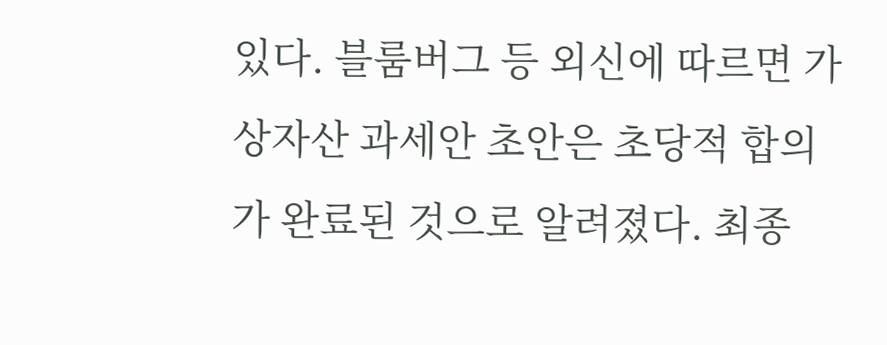있다. 블룸버그 등 외신에 따르면 가상자산 과세안 초안은 초당적 합의가 완료된 것으로 알려졌다. 최종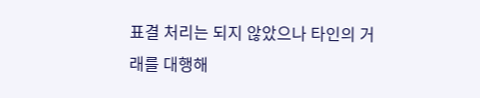표결 처리는 되지 않았으나 타인의 거래를 대행해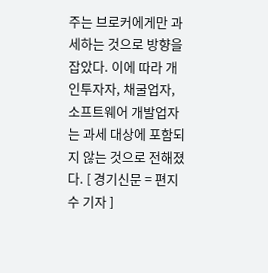주는 브로커에게만 과세하는 것으로 방향을 잡았다. 이에 따라 개인투자자, 채굴업자, 소프트웨어 개발업자는 과세 대상에 포함되지 않는 것으로 전해졌다. [ 경기신문 = 편지수 기자 ]